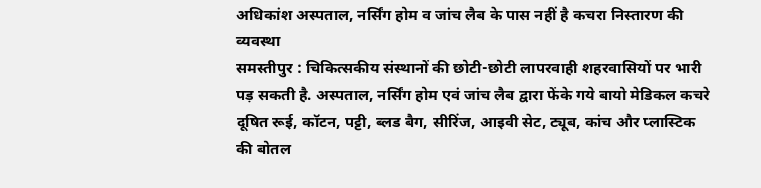अधिकांश अस्पताल, नर्सिंग होम व जांच लैब के पास नहीं है कचरा निस्तारण की व्यवस्था
समस्तीपुर : चिकित्सकीय संस्थानों की छोटी-छोटी लापरवाही शहरवासियों पर भारी पड़ सकती है. अस्पताल, नर्सिंग होम एवं जांच लैब द्वारा फेंके गये बायो मेडिकल कचरे दूषित रूई, कॉटन, पट्टी, ब्लड बैग, सीरिंज, आइवी सेट, ट्यूब, कांच और प्लास्टिक की बोतल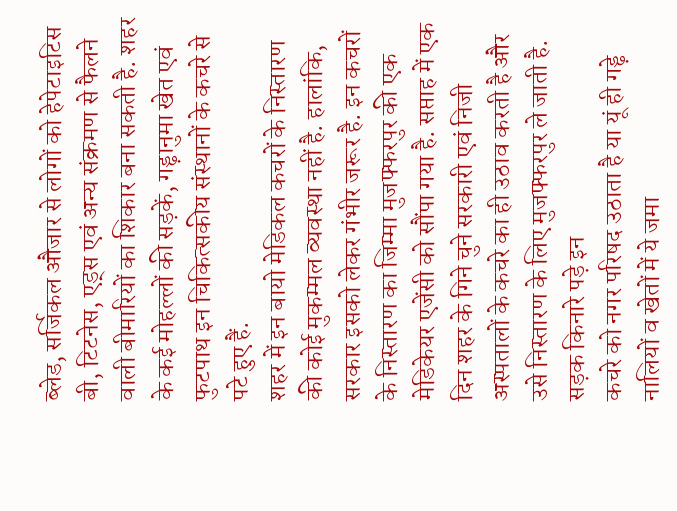ब्लेड, सर्जिकल औजार से लोगों को हेपेटाइटिस बी, टिटनेस, एड्स एवं अन्य संक्रमण से फैलने वाली बीमारियों का शिकार बना सकती है. शहर के कई मोहल्लों की सड़कें, गड्ढ़ानुमा खेत एवं फुटपाथ इन चिकित्सकीय संस्थानों के कचरे से पटे हुए हैं.
शहर में इन बायो मेडिकल कचरों के निस्तारण की कोई मुकम्मल व्यवस्था नहीं है. हालांकि, सरकार इसको लेकर गंभीर जरूर है. इन कचरों के निस्तारण का जिम्मा मुजफ्फरपुर की एक मेडिकेयर एजेंसी को सौंपा गया है. सप्ताह में एक दिन शहर के गिने चुने सरकारी एवं निजी अस्पतालों के कचरे का ही उठाव करती है और उसे निस्तारण के लिए मुजफ्फरपुर ले जाती है. सड़क किनारे पड़े इन
कचरे को नगर परिषद उठाता है या यूं ही गड्ढ़े नालियों व खेतों में ये जमा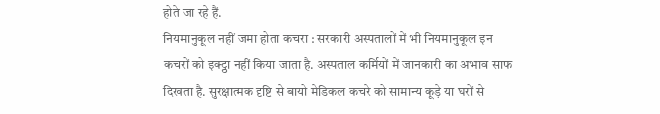होते जा रहे हैं.
नियमानुकूल नहीं जमा होता कचरा : सरकारी अस्पतालों में भी नियमानुकूल इन कचरों को इक्ट्ठा नहीं किया जाता है. अस्पताल कर्मियों में जानकारी का अभाव साफ दिखता है. सुरक्षात्मक दृष्टि से बायो मेडिकल कचरे को सामान्य कूड़े या घरों से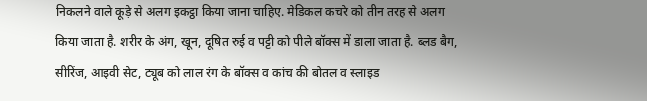निकलने वाले कूड़े से अलग इकट्ठा किया जाना चाहिए. मेडिकल कचरे को तीन तरह से अलग किया जाता है. शरीर के अंग, खून, दूषित रुई व पट्टी को पीले बॉक्स में डाला जाता है. ब्लड बैग, सीरिंज, आइवी सेट, ट्यूब को लाल रंग के बॉक्स व कांच की बोतल व स्लाइड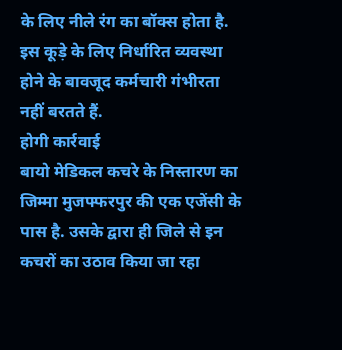के लिए नीले रंग का बॉक्स होता है. इस कूड़े के लिए निर्धारित व्यवस्था होने के बावजूद कर्मचारी गंभीरता नहीं बरतते हैं.
होगी कार्रवाई
बायो मेडिकल कचरे के निस्तारण का जिम्मा मुजफ्फरपुर की एक एजेंसी के पास है. उसके द्वारा ही जिले से इन कचरों का उठाव किया जा रहा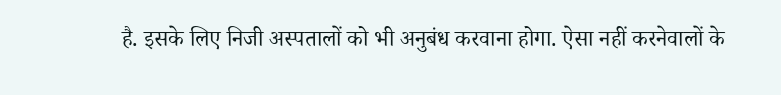है. इसके लिए निजी अस्पतालों को भी अनुबंध करवाना होगा. ऐसा नहीं करनेवालों के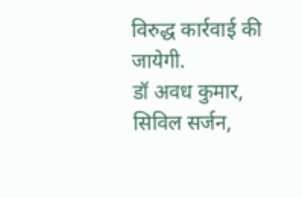विरुद्ध कार्रवाई की जायेगी.
डॉ अवध कुमार, सिविल सर्जन,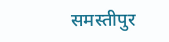समस्तीपुर